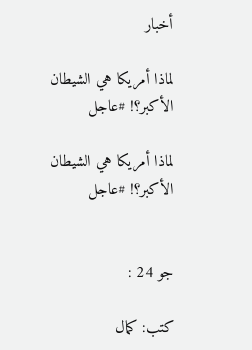أخبار

لماذا أمريكا هي الشيطان الأكبر؟! #عاجل

لماذا أمريكا هي الشيطان الأكبر؟! #عاجل


جو 24 :

كتب: كمال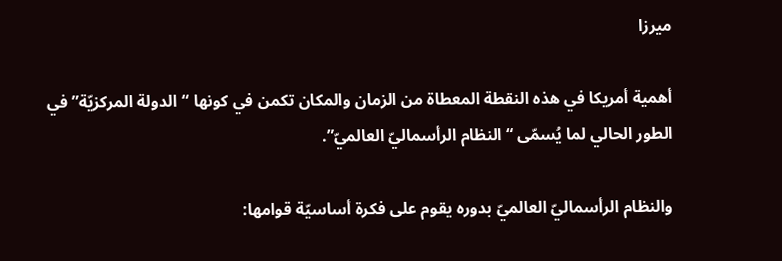ميرزا

أهمية أمريكا في هذه النقطة المعطاة من الزمان والمكان تكمن في كونها “الدولة المركزيّة” في الطور الحالي لما يُسمّى “النظام الرأسماليّ العالميّ”.

والنظام الرأسماليّ العالميّ بدوره يقوم على فكرة أساسيّة قوامها: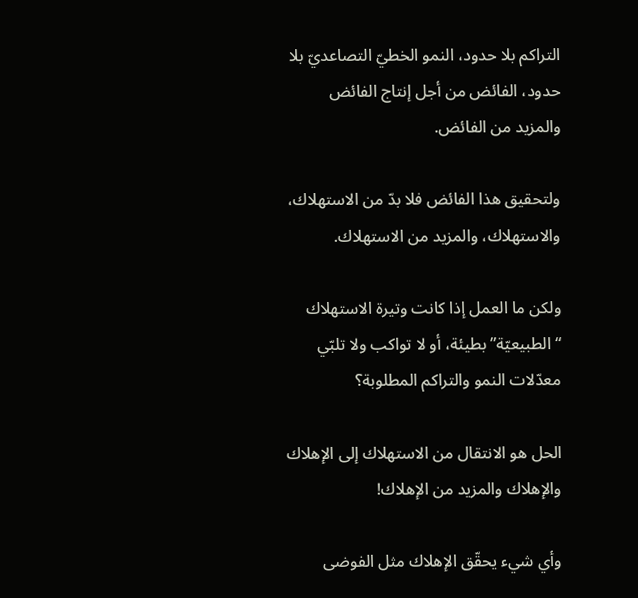التراكم بلا حدود، النمو الخطيّ التصاعديّ بلا حدود، الفائض من أجل إنتاج الفائض والمزيد من الفائض.

ولتحقيق هذا الفائض فلا بدّ من الاستهلاك، والاستهلاك، والمزيد من الاستهلاك.

ولكن ما العمل إذا كانت وتيرة الاستهلاك “الطبيعيّة” بطيئة، أو لا تواكب ولا تلبّي معدّلات النمو والتراكم المطلوبة؟

الحل هو الانتقال من الاستهلاك إلى الإهلاك والإهلاك والمزيد من الإهلاك!

وأي شيء يحقّق الإهلاك مثل الفوضى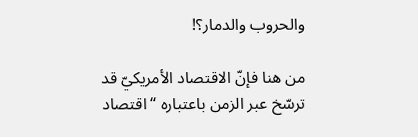والحروب والدمار؟!

من هنا فإنّ الاقتصاد الأمريكيّ قد ترسّخ عبر الزمن باعتباره “اقتصاد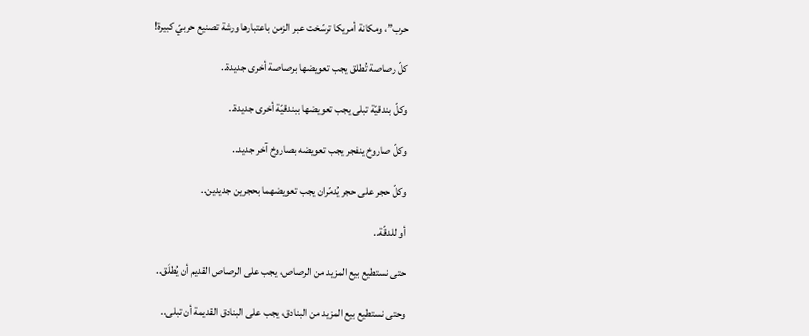حرب”، ومكانة أمريكا ترسّخت عبر الزمن باعتبارها ورشة تصنيع حربيّ كبيرة!

كلّ رصاصة تُطلق يجب تعويضها برصاصة أخرى جديدة..

وكلّ بندقيّة تبلى يجب تعويضها ببندقيّة أخرى جديدة..

وكلّ صاروخ ينفجر يجب تعويضه بصاروخ آخر جديد..

وكلّ حجر على حجر يُدمّران يجب تعويضهما بحجرين جديدين..

أو للدقّة..

حتى نستطيع بيع المزيد من الرصاص، يجب على الرصاص القديم أن يُطلَق..

وحتى نستطيع بيع المزيد من البنادق، يجب على البنادق القديمة أن تبلى..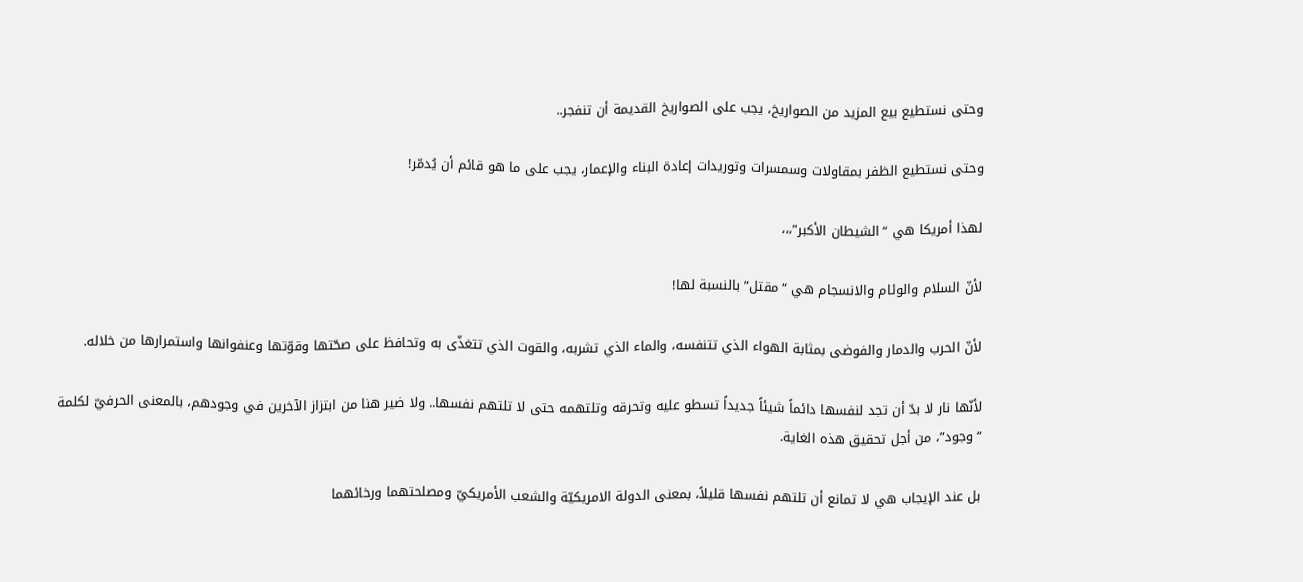وحتى نستطيع بيع المزيد من الصواريخ، يجب على الصواريخ القديمة أن تنفجر..

وحتى نستطيع الظفر بمقاولات وسمسرات وتوريدات إعادة البناء والإعمار، يجب على ما هو قائم أن يُدمّر!

لهذا أمريكا هي “الشيطان الأكبر”،،،

لأنّ السلام والوئام والانسجام هي “مقتل” بالنسبة لها!

لأنّ الحرب والدمار والفوضى بمثابة الهواء الذي تتنفسه، والماء الذي تشربه، والقوت الذي تتغذّى به وتحافظ على صحّتها وقوّتها وعنفوانها واستمرارها من خلاله.

لأنّها نار لا بدّ أن تجد لنفسها دائماً شيئاً جديداً تسطو عليه وتحرقه وتلتهمه حتى لا تلتهم نفسها.. ولا ضير هنا من ابتزاز الآخرين في وجودهم، بالمعنى الحرفيّ لكلمة “وجود”، من أجل تحقيق هذه الغاية.

بل عند الإيجاب هي لا تمانع أن تلتهم نفسها قليلاً، بمعنى الدولة الامريكيّة والشعب الأمريكيّ ومصلحتهما ورخائهما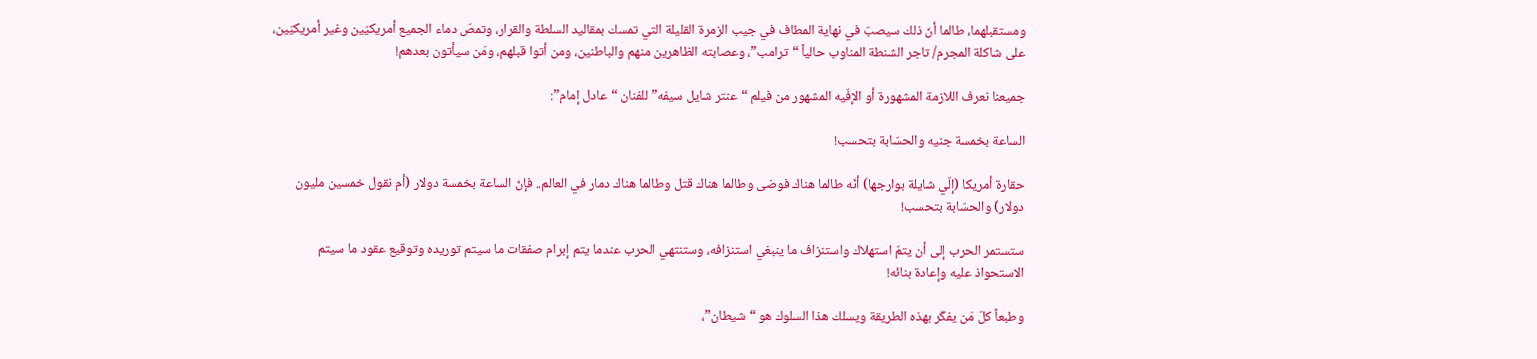ومستقبلهما، طالما أنّ ذلك سيصبّ في نهاية المطاف في جيب الزمرة القليلة التي تمسك بمقاليد السلطة والقرار، وتمصّ دماء الجميع أمريكيّين وغير أمريكيّين، على شاكلة المجرم/ تاجر الشنطة المناوب حالياً “ترامب”، وعصابته الظاهرين منهم والباطنين، ومن أتوا قبلهم، ومَن سيأتون بعدهم!

جميعنا نعرف اللازمة المشهورة أو الإفّيه المشهور من فيلم “عنتر شايل سيفه” للفنان “عادل إمام”:

الساعة بخمسة جنيه والحسّابة بتحسب!

حقارة أمريكا (إلّي شايلة بوارجها) أنّه طالما هناك فوضى وطالما هناك قتل وطالما هناك دمار في العالم.. فإنّ الساعة بخمسة دولار (أم نقول خمسين مليون دولار) والحسّابة بتحسب!

ستستمر الحرب إلى أن يتمّ استهلاك واستنزاف ما ينبغي استنزافه، وستنتهي الحرب عندما يتم إبرام صفقات ما سيتم توريده وتوقيع عقود ما سيتم الاستحواذ عليه وإعادة بنائه!

وطبعاً كلّ مَن يفكّر بهذه الطريقة ويسلك هذا السلوك هو “شيطان”،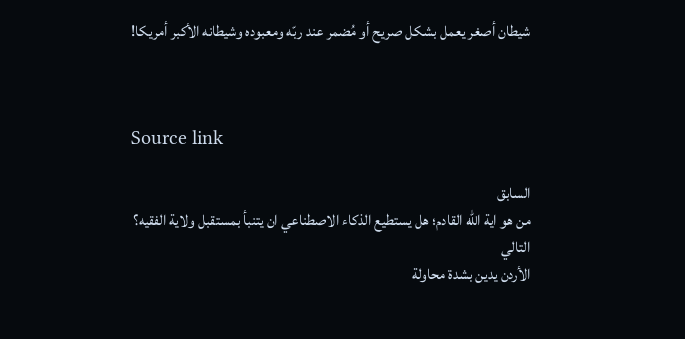شيطان أصغر يعمل بشكل صريح أو مُضمر عند ربّه ومعبوده وشيطانه الأكبر أمريكا!



Source link

السابق
من هو اية الله القادم؛ هل يستطيع الذكاء الاصطناعي ان يتنبأ بمستقبل ولاية الفقيه؟
التالي
الأردن يدين بشدة محاولة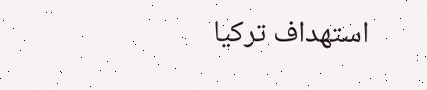استهداف تركيا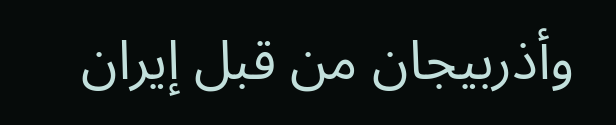وأذربيجان من قبل إيران